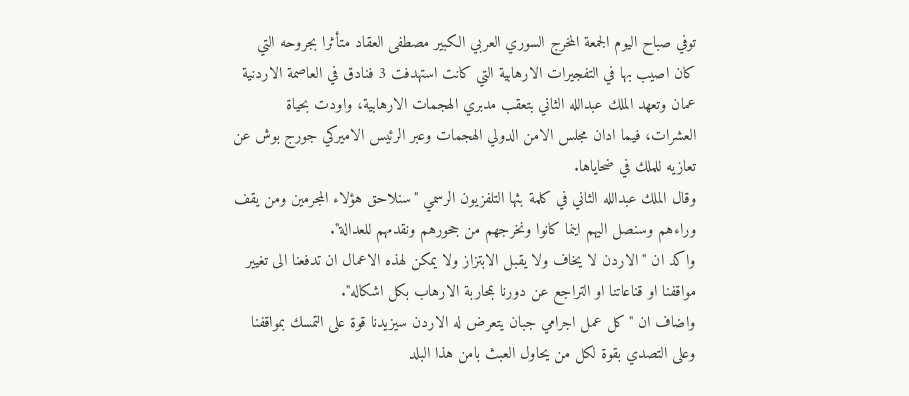توفي صباح اليوم الجمعة المخرج السوري العربي الكبير مصطفى العقاد متأثرا بجروحه التي كان اصيب بها في التفجيرات الارهابية التي كانت استهدفت 3 فنادق في العاصمة الاردنية عمان وتعهد الملك عبدالله الثاني بتعقب مدبري الهجمات الارهابية، واودت بحياة العشرات، فيما ادان مجلس الامن الدولي الهجمات وعبر الرئيس الاميركي جورج بوش عن تعازيه للملك في ضحاياها.
وقال الملك عبدالله الثاني في كلمة بثها التلفزيون الرسمي "سنلاحق هؤلاء المجرمين ومن يقف وراءهم وسنصل اليهم اينما كانوا ونخرجهم من جحورهم ونقدمهم للعدالة".
واكد ان "الاردن لا يخاف ولا يقبل الابتزاز ولا يمكن لهذه الاعمال ان تدفعنا الى تغيير مواقفنا او قناعاتنا او التراجع عن دورنا بمحاربة الارهاب بكل اشكاله".
واضاف ان "كل عمل اجرامي جبان يتعرض له الاردن سيزيدنا قوة على التمسك بمواقفنا وعلى التصدي بقوة لكل من يحاول العبث بامن هذا البلد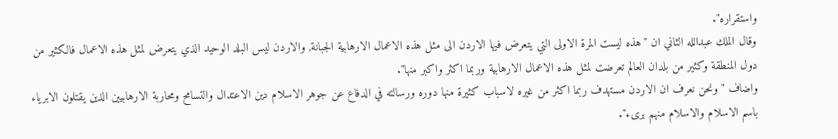واستقراره".
وقال الملك عبدالله الثاني ان "هذه ليست المرة الاولى التي يتعرض فيها الاردن الى مثل هذه الاعمال الارهابية الجبانة, والاردن ليس البلد الوحيد الذي يتعرض لمثل هذه الاعمال فالكثير من دول المنطقة وكثير من بلدان العالم تعرضت لمثل هذه الاعمال الارهابية وربما اكثر واكبر منها".
واضاف "ونحن نعرف ان الاردن مستهدف ربما اكثر من غيره لاسباب كثيرة منها دوره ورسالته في الدفاع عن جوهر الاسلام دين الاعتدال والتسامح ومحاربة الارهابيين الذين يقتلون الابرياء باسم الاسلام والاسلام منهم برىء".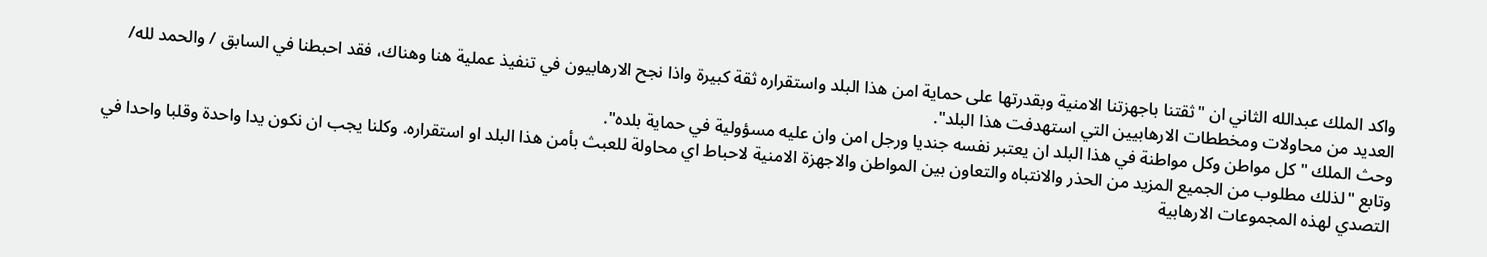واكد الملك عبدالله الثاني ان "ثقتنا باجهزتنا الامنية وبقدرتها على حماية امن هذا البلد واستقراره ثقة كبيرة واذا نجح الارهابيون في تنفيذ عملية هنا وهناك، فقد احبطنا في السابق / والحمد لله/ العديد من محاولات ومخططات الارهابيين التي استهدفت هذا البلد".
وحث الملك "كل مواطن وكل مواطنة في هذا البلد ان يعتبر نفسه جنديا ورجل امن وان عليه مسؤولية في حماية بلده".
وتابع "لذلك مطلوب من الجميع المزيد من الحذر والانتباه والتعاون بين المواطن والاجهزة الامنية لاحباط اي محاولة للعبث بأمن هذا البلد او استقراره. وكلنا يجب ان نكون يدا واحدة وقلبا واحدا في التصدي لهذه المجموعات الارهابية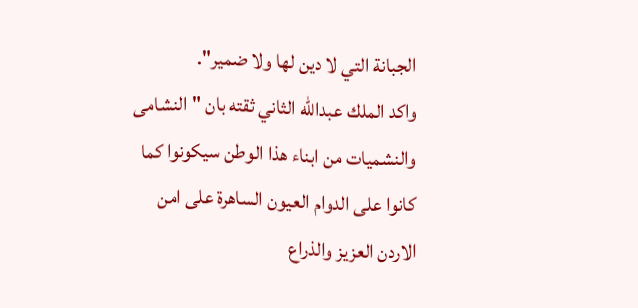الجبانة التي لا دين لها ولا ضمير".
واكد الملك عبدالله الثاني ثقته بان "النشامى والنشميات من ابناء هذا الوطن سيكونوا كما كانوا على الدوام العيون الساهرة على امن الاردن العزيز والذراع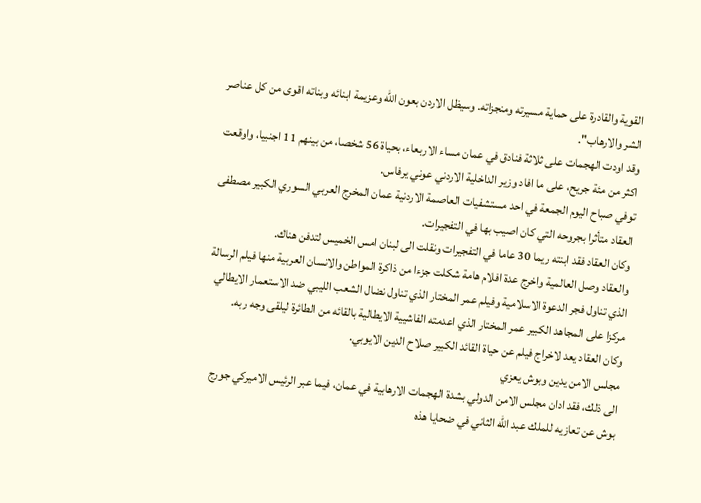القوية والقادرة على حماية مسيرته ومنجزاته. وسيظل الاردن بعون الله وعزيمة ابنائه وبناته اقوى من كل عناصر الشر والارهاب".
وقد اودت الهجمات على ثلاثة فنادق في عمان مساء الاربعاء، بحياة 56 شخصا، من بينهم 11 اجنبيا، واوقعت اكثر من مئة جريح، على ما افاد وزير الداخلية الاردني عوني يرفاس.
توفي صباح اليوم الجمعة في احد مستشفيات العاصمة الاردنية عمان المخرج العربي السوري الكبير مصطفى العقاد متأثرا بجروحه التي كان اصيب بها في التفجيرات.
وكان العقاد فقد ابنته ريما 30 عاما في التفجيرات ونقلت الى لبنان امس الخميس لتدفن هناك.
والعقاد وصل العالمية واخرج عدة افلام هامة شكلت جزءا من ذاكرة المواطن والانسان العربية منها فيلم الرسالة الذي تناول فجر الدعوة الاسلامية وفيلم عمر المختار الذي تناول نضال الشعب الليبي ضد الاستعمار الايطالي مركزا على المجاهد الكبير عمر المختار الذي اعدمته الفاشيية الايطالية بالقائه من الطائرة ليلقى وجه ربه.
وكان العقاد يعد لاخراج فيلم عن حياة القائد الكبير صلاح الدين الايوبي.
مجلس الامن يدين وبوش يعزي
الى ذلك، فقد ادان مجلس الامن الدولي بشدة الهجمات الارهابية في عمان، فيما عبر الرئيس الاميركي جورج بوش عن تعازيه للملك عبد الله الثاني في ضحايا هذه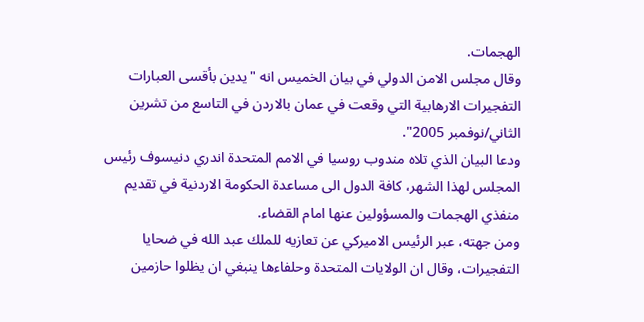الهجمات.
وقال مجلس الامن الدولي في بيان الخميس انه "يدين بأقسى العبارات التفجيرات الارهابية التي وقعت في عمان بالاردن في التاسع من تشرين الثاني/نوفمبر 2005".
ودعا البيان الذي تلاه مندوب روسيا في الامم المتحدة اندري دنيسوف رئيس المجلس لهذا الشهر، كافة الدول الى مساعدة الحكومة الاردنية في تقديم منفذي الهجمات والمسؤولين عنها امام القضاء.
ومن جهته، عبر الرئيس الاميركي عن تعازيه للملك عبد الله في ضحايا التفجيرات، وقال ان الولايات المتحدة وحلفاءها ينبغي ان يظلوا حازمين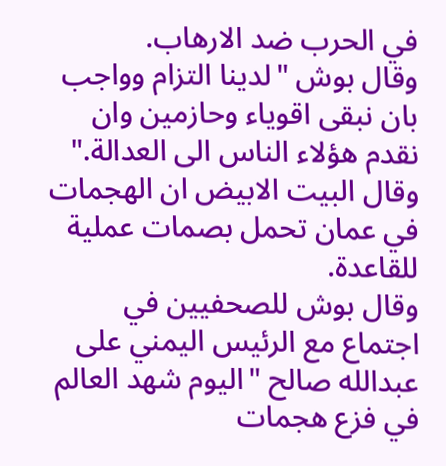في الحرب ضد الارهاب.
وقال بوش "لدينا التزام وواجب بان نبقى اقوياء وحازمين وان نقدم هؤلاء الناس الى العدالة."
وقال البيت الابيض ان الهجمات في عمان تحمل بصمات عملية للقاعدة.
وقال بوش للصحفيين في اجتماع مع الرئيس اليمني على عبدالله صالح "اليوم شهد العالم في فزع هجمات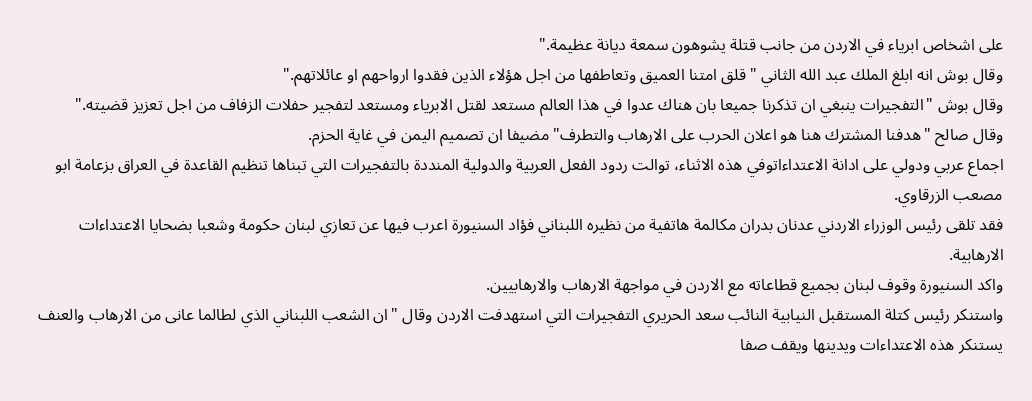على اشخاص ابرياء في الاردن من جانب قتلة يشوهون سمعة ديانة عظيمة."
وقال بوش انه ابلغ الملك عبد الله الثاني "قلق امتنا العميق وتعاطفها من اجل هؤلاء الذين فقدوا ارواحهم او عائلاتهم."
وقال بوش "التفجيرات ينبغي ان تذكرنا جميعا بان هناك عدوا في هذا العالم مستعد لقتل الابرياء ومستعد لتفجير حفلات الزفاف من اجل تعزيز قضيته."
وقال صالح "هدفنا المشترك هنا هو اعلان الحرب على الارهاب والتطرف" مضيفا ان تصميم اليمن في غاية الحزم.
اجماع عربي ودولي على ادانة الاعتداءاتوفي هذه الاثناء، توالت ردود الفعل العربية والدولية المنددة بالتفجيرات التي تبناها تنظيم القاعدة في العراق بزعامة ابو مصعب الزرقاوي.
فقد تلقى رئيس الوزراء الاردني عدنان بدران مكالمة هاتفية من نظيره اللبناني فؤاد السنيورة اعرب فيها عن تعازي لبنان حكومة وشعبا بضحايا الاعتداءات الارهابية.
واكد السنيورة وقوف لبنان بجميع قطاعاته مع الاردن في مواجهة الارهاب والارهابيين.
واستنكر رئيس كتلة المستقبل النيابية النائب سعد الحريري التفجيرات التي استهدفت الاردن وقال "ان الشعب اللبناني الذي لطالما عانى من الارهاب والعنف يستنكر هذه الاعتداءات ويدينها ويقف صفا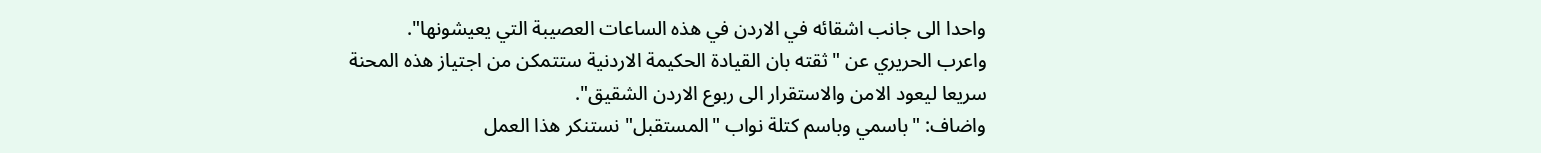واحدا الى جانب اشقائه في الاردن في هذه الساعات العصيبة التي يعيشونها".
واعرب الحريري عن "ثقته بان القيادة الحكيمة الاردنية ستتمكن من اجتياز هذه المحنة سريعا ليعود الامن والاستقرار الى ربوع الاردن الشقيق".
واضاف: "باسمي وباسم كتلة نواب "المستقبل" نستنكر هذا العمل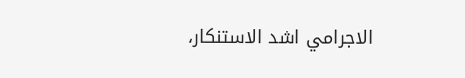الاجرامي اشد الاستنكار،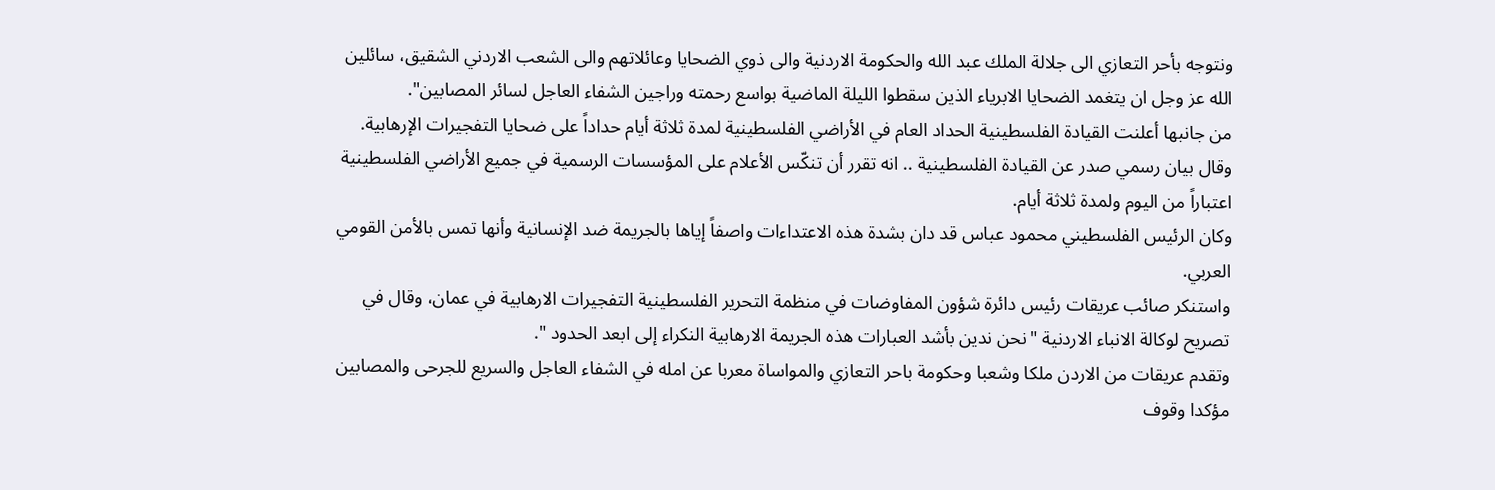ونتوجه بأحر التعازي الى جلالة الملك عبد الله والحكومة الاردنية والى ذوي الضحايا وعائلاتهم والى الشعب الاردني الشقيق، سائلين الله عز وجل ان يتغمد الضحايا الابرياء الذين سقطوا الليلة الماضية بواسع رحمته وراجين الشفاء العاجل لسائر المصابين".
من جانبها أعلنت القيادة الفلسطينية الحداد العام في الأراضي الفلسطينية لمدة ثلاثة أيام حداداً على ضحايا التفجيرات الإرهابية.
وقال بيان رسمي صدر عن القيادة الفلسطينية .. انه تقرر أن تنكّس الأعلام على المؤسسات الرسمية في جميع الأراضي الفلسطينية اعتباراً من اليوم ولمدة ثلاثة أيام.
وكان الرئيس الفلسطيني محمود عباس قد دان بشدة هذه الاعتداءات واصفاً إياها بالجريمة ضد الإنسانية وأنها تمس بالأمن القومي العربي.
واستنكر صائب عريقات رئيس دائرة شؤون المفاوضات في منظمة التحرير الفلسطينية التفجيرات الارهابية في عمان، وقال في تصريح لوكالة الانباء الاردنية "نحن ندين بأشد العبارات هذه الجريمة الارهابية النكراء إلى ابعد الحدود ".
وتقدم عريقات من الاردن ملكا وشعبا وحكومة باحر التعازي والمواساة معربا عن امله في الشفاء العاجل والسريع للجرحى والمصابين مؤكدا وقوف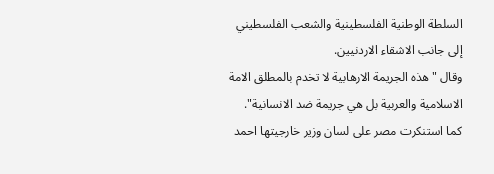السلطة الوطنية الفلسطينية والشعب الفلسطيني إلى جانب الاشقاء الاردنيين.
وقال "هذه الجريمة الارهابية لا تخدم بالمطلق الامة الاسلامية والعربية بل هي جريمة ضد الانسانية".
كما استنكرت مصر على لسان وزير خارجيتها احمد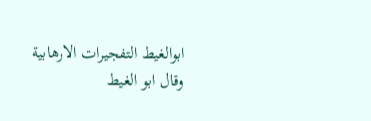ابوالغيط التفجيرات الارهابية وقال ابو الغيط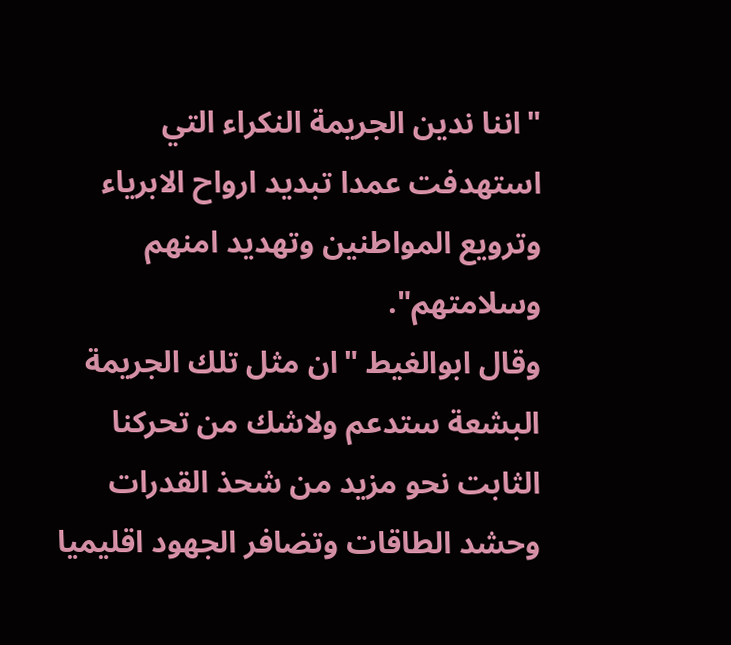"اننا ندين الجريمة النكراء التي استهدفت عمدا تبديد ارواح الابرياء وترويع المواطنين وتهديد امنهم وسلامتهم".
وقال ابوالغيط "ان مثل تلك الجريمة البشعة ستدعم ولاشك من تحركنا الثابت نحو مزيد من شحذ القدرات وحشد الطاقات وتضافر الجهود اقليميا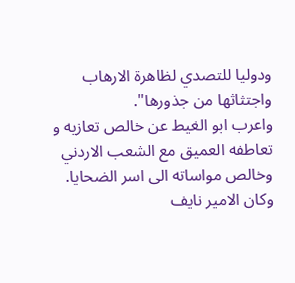ودوليا للتصدي لظاهرة الارهاب واجتثاثها من جذورها".
واعرب ابو الغيط عن خالص تعازيه و تعاطفه العميق مع الشعب الاردني وخالص مواساته الى اسر الضحايا.
وكان الامير نايف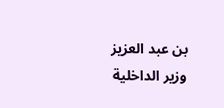بن عبد العزيز وزير الداخلية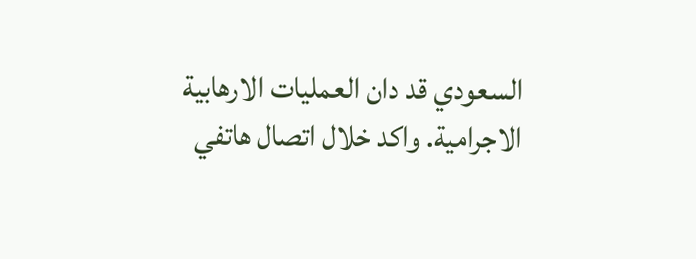السعودي قد دان العمليات الارهابية الاجرامية. واكد خلال اتصال هاتفي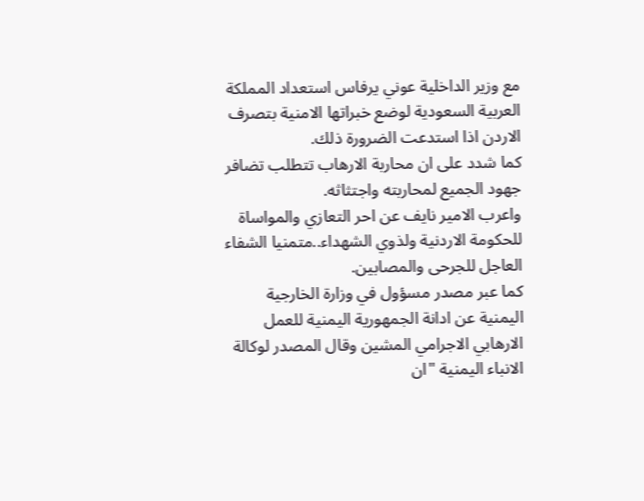مع وزير الداخلية عوني يرفاس استعداد المملكة العربية السعودية لوضع خبراتها الامنية بتصرف الاردن اذا استدعت الضرورة ذلك.
كما شدد على ان محاربة الارهاب تتطلب تضافر جهود الجميع لمحاربته واجتثاثه.
واعرب الامير نايف عن احر التعازي والمواساة للحكومة الاردنية ولذوي الشهداء..متمنيا الشفاء العاجل للجرحى والمصابين.
كما عبر مصدر مسؤول في وزارة الخارجية اليمنية عن ادانة الجمهورية اليمنية للعمل الارهابي الاجرامي المشين وقال المصدر لوكالة الانباء اليمنية "ان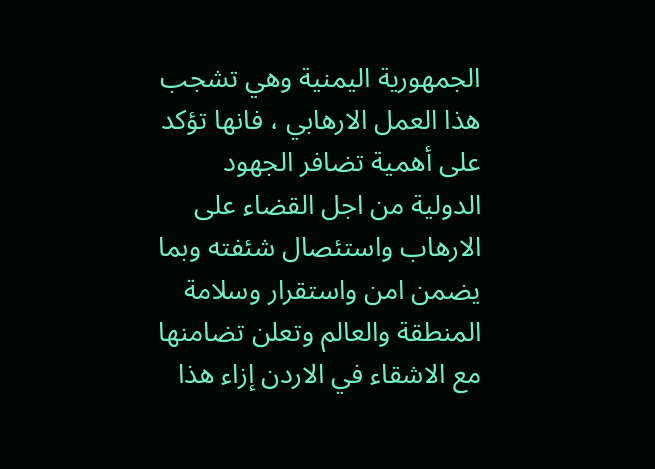الجمهورية اليمنية وهي تشجب هذا العمل الارهابي ، فانها تؤكد على أهمية تضافر الجهود الدولية من اجل القضاء على الارهاب واستئصال شئفته وبما يضمن امن واستقرار وسلامة المنطقة والعالم وتعلن تضامنها مع الاشقاء في الاردن إزاء هذا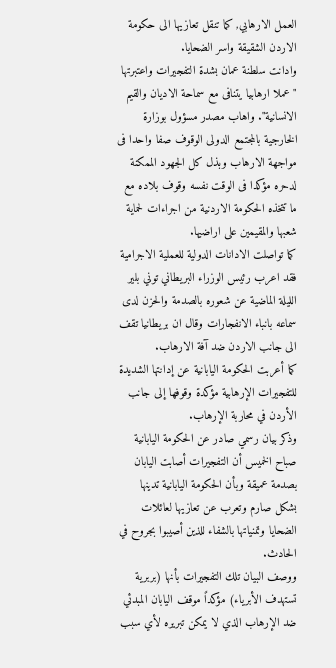العمل الارهابي, كما تنقل تعازيها الى حكومة الاردن الشقيقة واسر الضحايا.
وادانت سلطنة عمان بشدة التفجيرات واعتبرتها "عملا ارهابيا يتنافى مع سماحة الاديان والقيم الانسانية". واهاب مصدر مسؤول بوزارة الخارجية بالمجتمع الدولى الوقوف صفا واحدا فى مواجهة الارهاب وبذل كل الجهود الممكنة لدحره مؤكدا فى الوقت نفسه وقوف بلاده مع ما تتخذه الحكومة الاردنية من اجراءات لحماية شعبها والمقيمين على اراضيها.
كما تواصلت الادانات الدولية للعملية الاجرامية فقد اعرب رئيس الوزراء البريطاني توني بلير الليلة الماضية عن شعوره بالصدمة والحزن لدى سماعه بانباء الانفجارات وقال ان بريطانيا تقف الى جانب الاردن ضد آفة الارهاب.
كما أعربت الحكومة اليابانية عن إدانتها الشديدة للتفجيرات الإرهابية مؤكدة وقوفها إلى جانب الأردن في محاربة الإرهاب.
وذكر بيان رسمي صادر عن الحكومة اليابانية صباح الخميس أن التفجيرات أصابت اليابان بصدمة عميقة وبأن الحكومة اليابانية تدينها بشكل صارم وتعرب عن تعازيها لعائلات الضحايا وتمنياتها بالشفاء للذين أصيبوا بجروح في الحادث.
ووصف البيان تلك التفجيرات بأنها (بربرية تستهدف الأبرياء) مؤكداً موقف اليابان المبدئي ضد الإرهاب الذي لا يمكن تبريره لأي سبب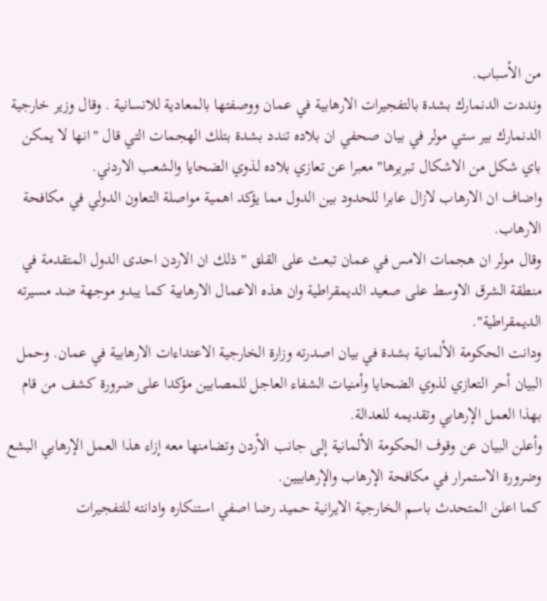من الأسباب.
ونددت الدنمارك بشدة بالتفجيرات الارهابية في عمان ووصفتها بالمعادية للانسانية . وقال وزير خارجية الدنمارك بير ستي مولر في بيان صحفي ان بلاده تندد بشدة بتلك الهجمات التي قال "انها لا يمكن باي شكل من الاشكال تبريرها" معبرا عن تعازي بلاده لذوي الضحايا والشعب الاردني.
واضاف ان الارهاب لازال عابرا للحدود بين الدول مما يؤكد اهمية مواصلة التعاون الدولي في مكافحة الارهاب.
وقال مولر ان هجمات الامس في عمان تبعث على القلق " ذلك ان الاردن احدى الدول المتقدمة في منطقة الشرق الاوسط على صعيد الديمقراطية وان هذه الاعمال الارهابية كما يبدو موجهة ضد مسيرته الديمقراطية".
ودانت الحكومة الألمانية بشدة في بيان اصدرته وزارة الخارجية الاعتداءات الارهابية في عمان. وحمل البيان أحر التعازي لذوي الضحايا وأمنيات الشفاء العاجل للمصابين مؤكدا على ضرورة كشف من قام بهذا العمل الإرهابي وتقديمه للعدالة.
وأعلن البيان عن وقوف الحكومة الألمانية إلى جانب الأردن وتضامنها معه إزاء هذا العمل الإرهابي البشع وضرورة الاستمرار في مكافحة الإرهاب والإرهابيين.
كما اعلن المتحدث باسم الخارجية الايرانية حميد رضا اصفي استنكاره وادانته للتفجيرات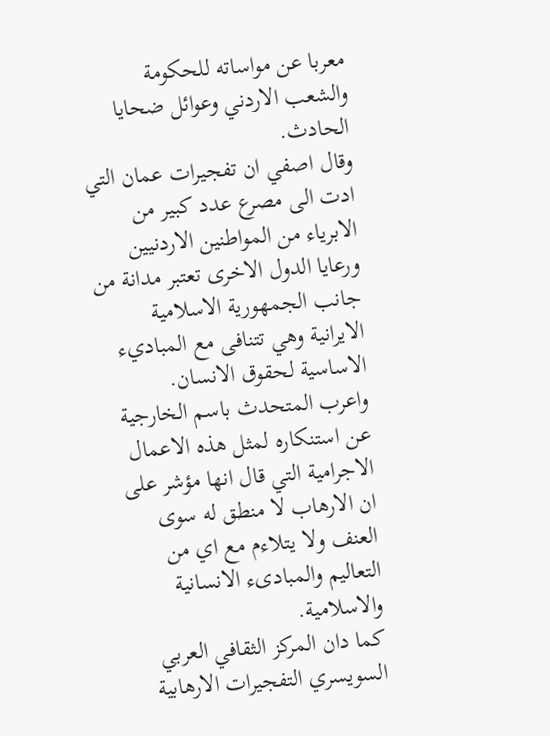معربا عن مواساته للحكومة والشعب الاردني وعوائل ضحايا الحادث.
وقال اصفي ان تفجيرات عمان التي ادت الى مصرع عدد كبير من الابرياء من المواطنين الاردنيين ورعايا الدول الاخرى تعتبر مدانة من جانب الجمهورية الاسلامية الايرانية وهي تتنافى مع المباديء الاساسية لحقوق الانسان.
واعرب المتحدث باسم الخارجية عن استنكاره لمثل هذه الاعمال الاجرامية التي قال انها مؤشر على ان الارهاب لا منطق له سوى العنف ولا يتلاءم مع اي من التعاليم والمبادىء الانسانية والاسلامية.
كما دان المركز الثقافي العربي السويسري التفجيرات الارهابية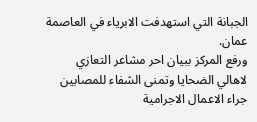الجبانة التي استهدفت الابرياء في العاصمة عمان.
ورفع المركز ببيان احر مشاعر التعازي لاهالي الضحايا وتمنى الشفاء للمصابين جراء الاعمال الاجرامية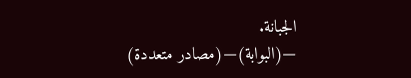الجبانة.
—(البوابة)—(مصادر متعددة)